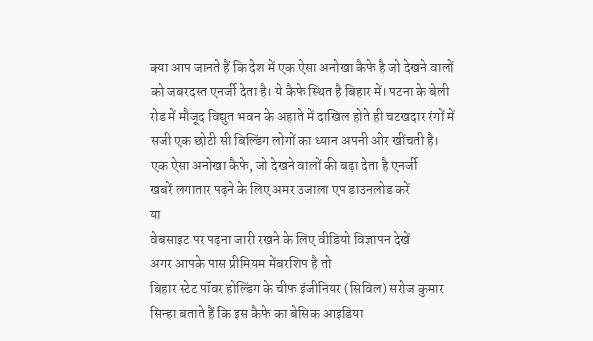क्या आप जानते हैं कि देश में एक ऐसा अनोखा कैफे है जो देखने वालों को जबरदस्त एनर्जी देता है। ये कैफे स्थित है बिहार में। पटना के बेली रोड में मौजूद विद्युत भवन के अहाते में दाखिल होते ही चटखदार रंगों में सजी एक छोटी सी बिल्डिंग लोगों का ध्यान अपनी ओर खींचती है।
एक ऐसा अनोखा कैफे, जो देखने वालों की बढ़ा देता है एनर्जी
खबरें लगातार पढ़ने के लिए अमर उजाला एप डाउनलोड करें
या
वेबसाइट पर पढ़ना जारी रखने के लिए वीडियो विज्ञापन देखें
अगर आपके पास प्रीमियम मेंबरशिप है तो
बिहार स्टेट पॉवर होल्डिंग के चीफ इंजीनियर (सिविल) सरोज कुमार सिन्हा बताते हैं कि इस कैफे का बेसिक आइडिया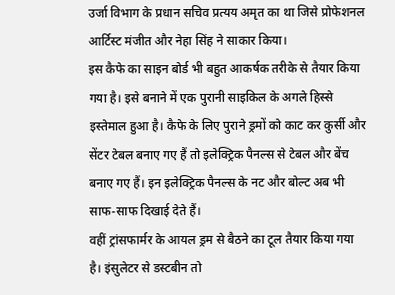उर्जा विभाग के प्रधान सचिव प्रत्यय अमृत का था जिसे प्रोफेशनल आर्टिस्ट मंजीत और नेहा सिंह ने साकार किया।
इस कैफे का साइन बोर्ड भी बहुत आकर्षक तरीके से तैयार किया गया है। इसे बनाने में एक पुरानी साइकिल के अगले हिस्से इस्तेमाल हुआ है। कैफे के लिए पुराने ड्रमों को काट कर कुर्सी और सेंटर टेबल बनाए गए हैं तो इलेक्ट्रिक पैनल्स से टेबल और बेंच बनाए गए हैं। इन इलेक्ट्रिक पैनल्स के नट और बोल्ट अब भी साफ-साफ दिखाई देते हैं।
वहीं ट्रांसफार्मर के आयल ड्रम से बैठने का टूल तैयार किया गया है। इंसुलेटर से डस्टबीन तो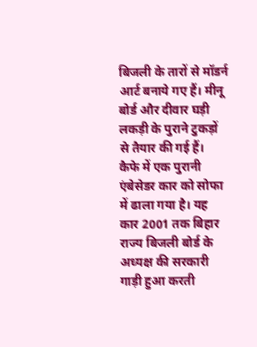बिजली के तारों से मॉडर्न आर्ट बनाये गए हैं। मीनू बोर्ड और दीवार घड़ी लकड़ी के पुराने टुकड़ों से तैयार की गई हैं।
कैफे में एक पुरानी एंबेसेडर कार को सोफा में ढाला गया है। यह कार 2001 तक बिहार राज्य बिजली बोर्ड के अध्यक्ष की सरकारी गाड़ी हुआ करती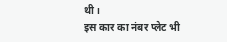थी।
इस कार का नंबर प्लेट भी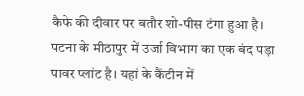कैफे की दीवार पर बतौर शो-पीस टंगा हुआ है।
पटना के मीठापुर में उर्जा विभाग का एक बंद पड़ा पावर प्लांट है। यहां के कैंटीन में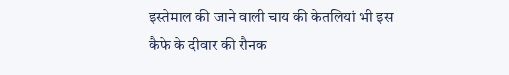इस्तेमाल की जाने वाली चाय की केतलियां भी इस कैफे के दीवार की रौनक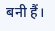बनी हैं।